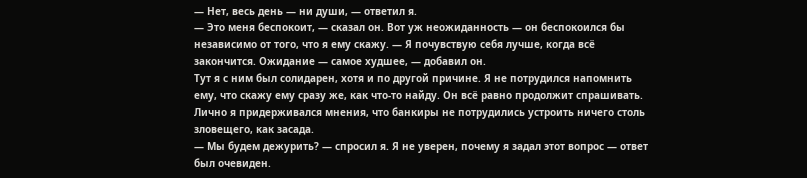— Нет, весь день — ни души, — ответил я.
— Это меня беспокоит, — сказал он. Вот уж неожиданность — он беспокоился бы независимо от того, что я ему скажу. — Я почувствую себя лучше, когда всё закончится. Ожидание — самое худшее, — добавил он.
Тут я с ним был солидарен, хотя и по другой причине. Я не потрудился напомнить ему, что скажу ему сразу же, как что-то найду. Он всё равно продолжит спрашивать. Лично я придерживался мнения, что банкиры не потрудились устроить ничего столь зловещего, как засада.
— Мы будем дежурить? — спросил я. Я не уверен, почему я задал этот вопрос — ответ был очевиден.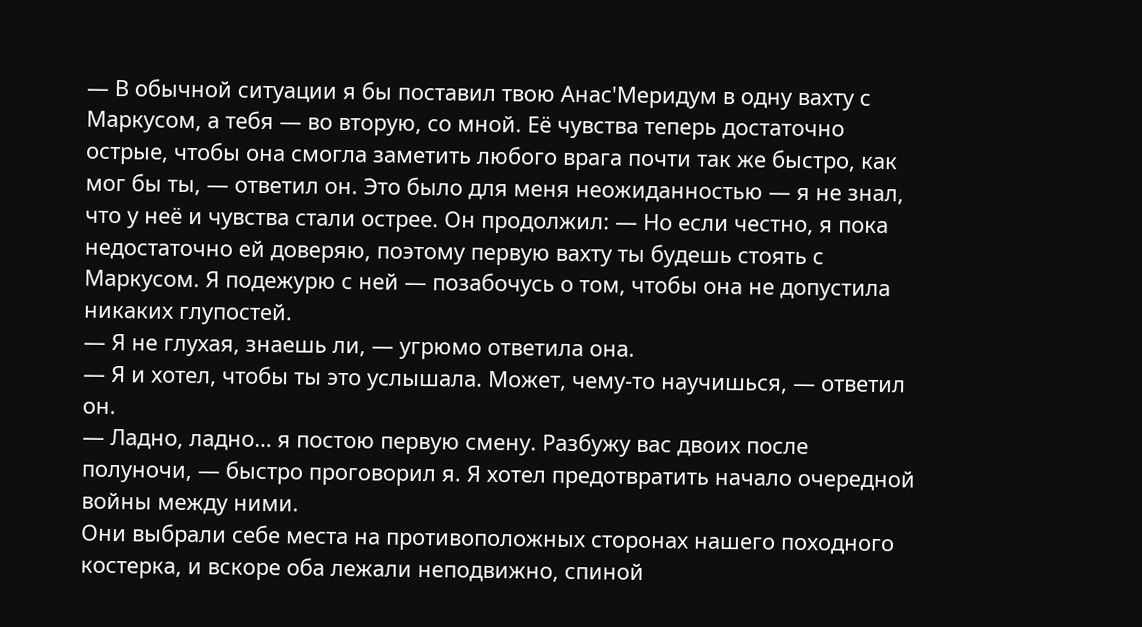— В обычной ситуации я бы поставил твою Анас'Меридум в одну вахту с Маркусом, а тебя — во вторую, со мной. Её чувства теперь достаточно острые, чтобы она смогла заметить любого врага почти так же быстро, как мог бы ты, — ответил он. Это было для меня неожиданностью — я не знал, что у неё и чувства стали острее. Он продолжил: — Но если честно, я пока недостаточно ей доверяю, поэтому первую вахту ты будешь стоять с Маркусом. Я подежурю с ней — позабочусь о том, чтобы она не допустила никаких глупостей.
— Я не глухая, знаешь ли, — угрюмо ответила она.
— Я и хотел, чтобы ты это услышала. Может, чему-то научишься, — ответил он.
— Ладно, ладно… я постою первую смену. Разбужу вас двоих после полуночи, — быстро проговорил я. Я хотел предотвратить начало очередной войны между ними.
Они выбрали себе места на противоположных сторонах нашего походного костерка, и вскоре оба лежали неподвижно, спиной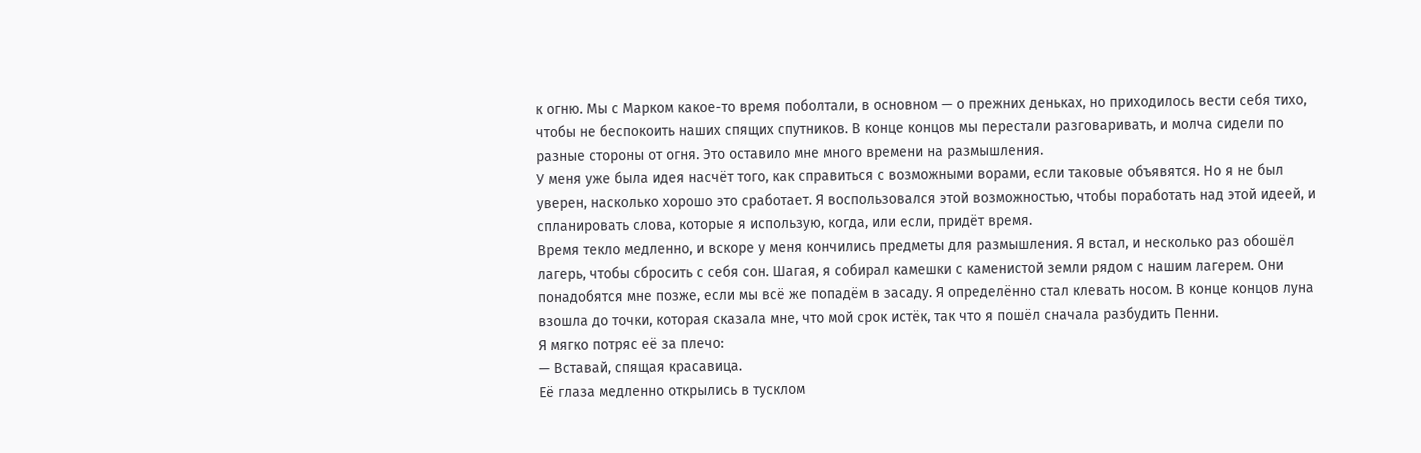к огню. Мы с Марком какое-то время поболтали, в основном — о прежних деньках, но приходилось вести себя тихо, чтобы не беспокоить наших спящих спутников. В конце концов мы перестали разговаривать, и молча сидели по разные стороны от огня. Это оставило мне много времени на размышления.
У меня уже была идея насчёт того, как справиться с возможными ворами, если таковые объявятся. Но я не был уверен, насколько хорошо это сработает. Я воспользовался этой возможностью, чтобы поработать над этой идеей, и спланировать слова, которые я использую, когда, или если, придёт время.
Время текло медленно, и вскоре у меня кончились предметы для размышления. Я встал, и несколько раз обошёл лагерь, чтобы сбросить с себя сон. Шагая, я собирал камешки с каменистой земли рядом с нашим лагерем. Они понадобятся мне позже, если мы всё же попадём в засаду. Я определённо стал клевать носом. В конце концов луна взошла до точки, которая сказала мне, что мой срок истёк, так что я пошёл сначала разбудить Пенни.
Я мягко потряс её за плечо:
— Вставай, спящая красавица.
Её глаза медленно открылись в тусклом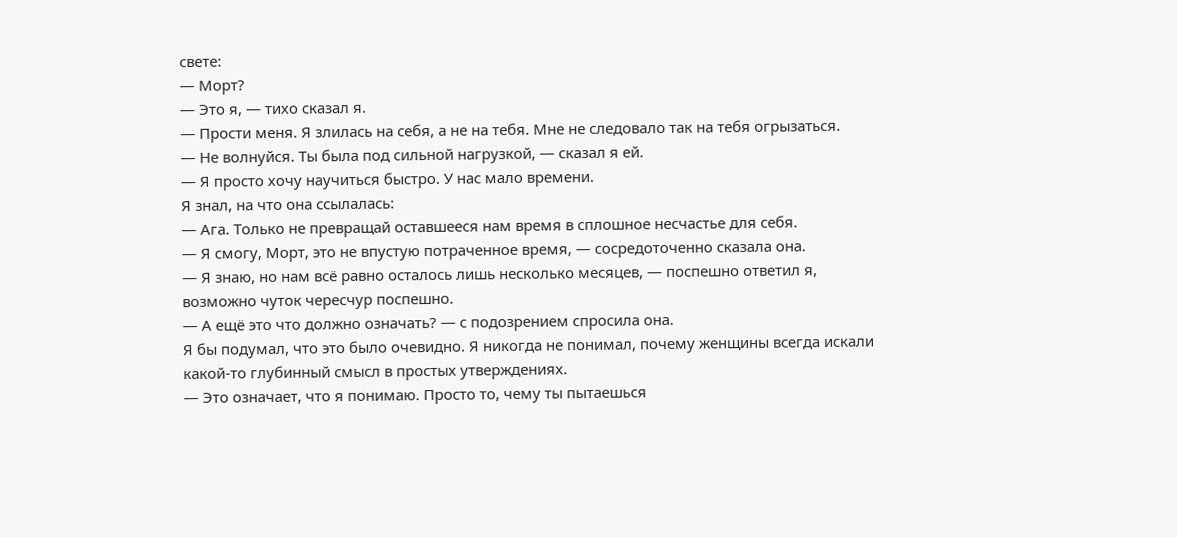свете:
— Морт?
— Это я, — тихо сказал я.
— Прости меня. Я злилась на себя, а не на тебя. Мне не следовало так на тебя огрызаться.
— Не волнуйся. Ты была под сильной нагрузкой, — сказал я ей.
— Я просто хочу научиться быстро. У нас мало времени.
Я знал, на что она ссылалась:
— Ага. Только не превращай оставшееся нам время в сплошное несчастье для себя.
— Я смогу, Морт, это не впустую потраченное время, — сосредоточенно сказала она.
— Я знаю, но нам всё равно осталось лишь несколько месяцев, — поспешно ответил я, возможно чуток чересчур поспешно.
— А ещё это что должно означать? — с подозрением спросила она.
Я бы подумал, что это было очевидно. Я никогда не понимал, почему женщины всегда искали какой-то глубинный смысл в простых утверждениях.
— Это означает, что я понимаю. Просто то, чему ты пытаешься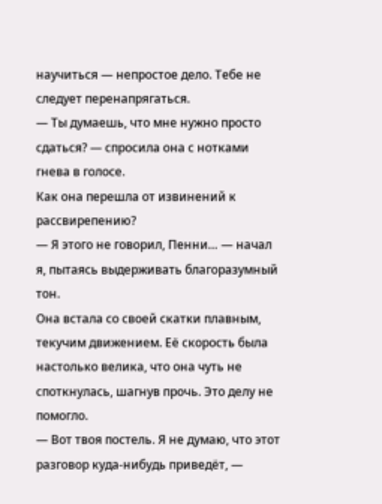научиться — непростое дело. Тебе не следует перенапрягаться.
— Ты думаешь, что мне нужно просто сдаться? — спросила она с нотками гнева в голосе.
Как она перешла от извинений к рассвирепению?
— Я этого не говорил, Пенни… — начал я, пытаясь выдерживать благоразумный тон.
Она встала со своей скатки плавным, текучим движением. Её скорость была настолько велика, что она чуть не споткнулась, шагнув прочь. Это делу не помогло.
— Вот твоя постель. Я не думаю, что этот разговор куда-нибудь приведёт, —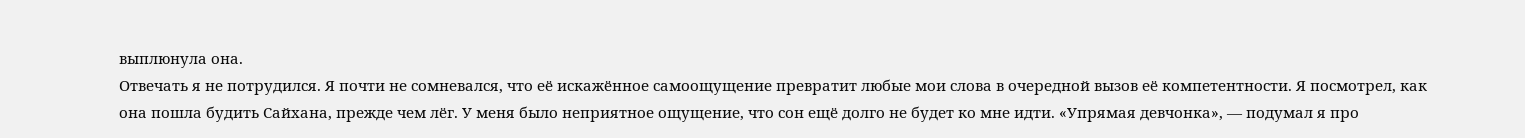выплюнула она.
Отвечать я не потрудился. Я почти не сомневался, что её искажённое самоощущение превратит любые мои слова в очередной вызов её компетентности. Я посмотрел, как она пошла будить Сайхана, прежде чем лёг. У меня было неприятное ощущение, что сон ещё долго не будет ко мне идти. «Упрямая девчонка», — подумал я про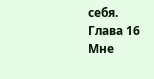себя.
Глава 16
Мне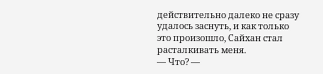действительно далеко не сразу удалось заснуть, и как только это произошло, Сайхан стал расталкивать меня.
— Что? —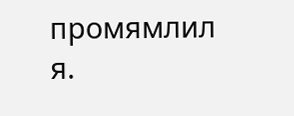промямлил я.